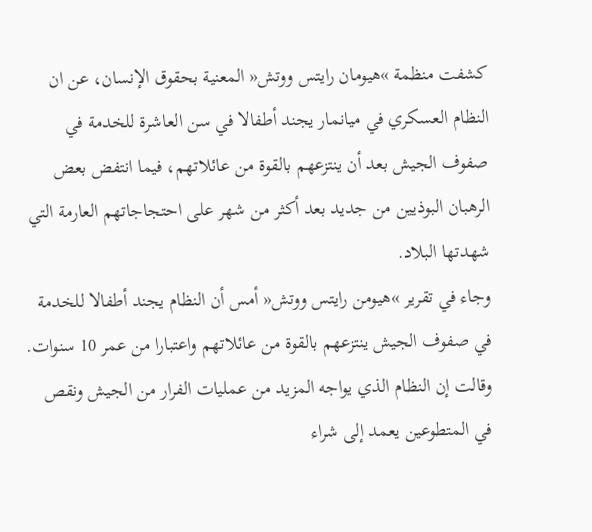كشفت منظمة »هيومان رايتس ووتش« المعنية بحقوق الإنسان، عن ان النظام العسكري في ميانمار يجند أطفالا في سن العاشرة للخدمة في صفوف الجيش بعد أن ينتزعهم بالقوة من عائلاتهم، فيما انتفض بعض الرهبان البوذيين من جديد بعد أكثر من شهر على احتجاجاتهم العارمة التي شهدتها البلاد.
وجاء في تقرير »هيومن رايتس ووتش« أمس أن النظام يجند أطفالا للخدمة في صفوف الجيش ينتزعهم بالقوة من عائلاتهم واعتبارا من عمر 10 سنوات. وقالت إن النظام الذي يواجه المزيد من عمليات الفرار من الجيش ونقص في المتطوعين يعمد إلى شراء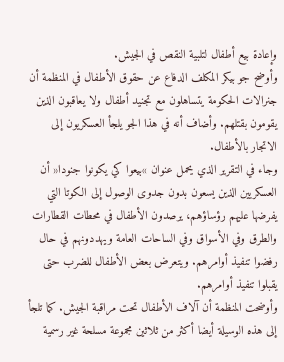وإعادة بيع أطفال لتلبية النقص في الجيش.
وأوضح جو بيكر المكلف الدفاع عن حقوق الأطفال في المنظمة أن جنرالات الحكومة يتساهلون مع تجنيد أطفال ولا يعاقبون الذين يقومون بقتلهم. وأضاف أنه في هذا الجو يلجأ العسكريون إلى الاتجار بالأطفال.
وجاء في التقرير الذي يحمل عنوان »بيعوا كي يكونوا جنودا« أن العسكريين الذين يسعون بدون جدوى الوصول إلى الكوتا التي يفرضها عليهم رؤساؤهم، يرصدون الأطفال في محطات القطارات والطرق وفي الأسواق وفي الساحات العامة ويهددونهم في حال رفضوا تنفيذ أوامرهم. ويتعرض بعض الأطفال للضرب حتى يقبلوا تنفيذ أوامرهم.
وأوضحت المنظمة أن آلاف الأطفال تحت مراقبة الجيش. كما تلجأ إلى هذه الوسيلة أيضا أكثر من ثلاثين مجموعة مسلحة غير رسمية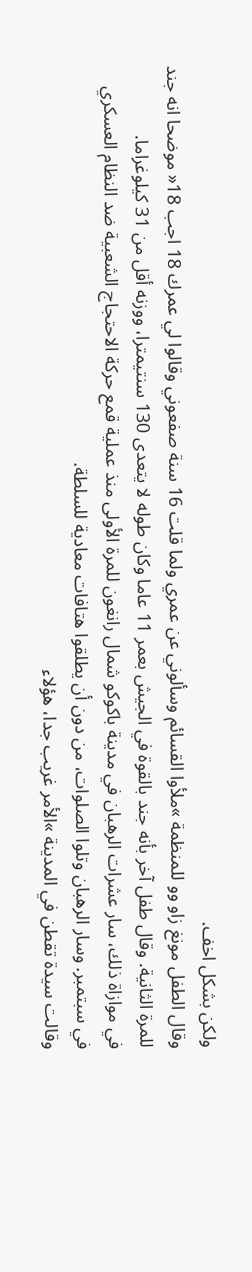ولكن بشكل اخف.
وقال الطفل مونغ زاو وو للمنظمة »ملأوا القسائم وسألوني عن عمري ولما قلت 16 سنة صفعوني وقالوا لي عمرك 18 اجب 18« موضحا انه جند للمرة الثانية. وقال طفل آخر بأنه جند بالقوة في الجيش بعمر 11 عاما وكان طوله لا يتعدى 130 سنتيمترا، ووزنه أقل من 31 كيلوغراما.
في موازاة ذلك، سار عشرات الرهبان في مدينة باكوكو شمال رانغون للمرة الأولى منذ عملية قمع حركة الاحتجاج الشعبية ضد النظام العسكري في سبتمبر. وسار الرهبان وتلوا الصلوات، من دون أن يطلقوا هتافات معادية للسلطة.
وقالت سيدة تقطن في المدينة »الأمر غريب جدا، هؤلاء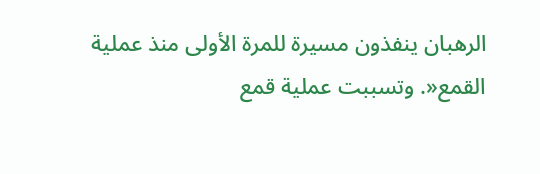الرهبان ينفذون مسيرة للمرة الأولى منذ عملية القمع«. وتسببت عملية قمع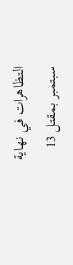التظاهرات في نهاية سبتمبر بمقتل 13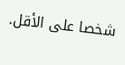شخصا على الأقل.